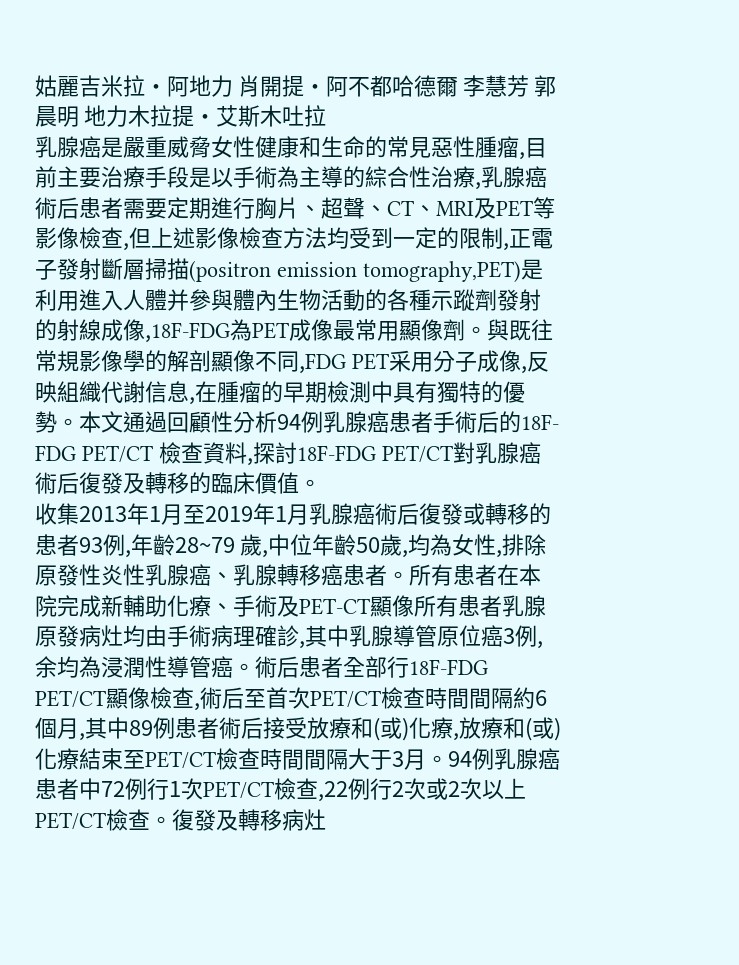姑麗吉米拉·阿地力 肖開提·阿不都哈德爾 李慧芳 郭晨明 地力木拉提·艾斯木吐拉
乳腺癌是嚴重威脅女性健康和生命的常見惡性腫瘤,目前主要治療手段是以手術為主導的綜合性治療,乳腺癌術后患者需要定期進行胸片、超聲、CT、MRI及PET等影像檢查,但上述影像檢查方法均受到一定的限制,正電子發射斷層掃描(positron emission tomography,PET)是利用進入人體并參與體內生物活動的各種示蹤劑發射的射線成像,18F-FDG為PET成像最常用顯像劑。與既往常規影像學的解剖顯像不同,FDG PET采用分子成像,反映組織代謝信息,在腫瘤的早期檢測中具有獨特的優勢。本文通過回顧性分析94例乳腺癌患者手術后的18F-FDG PET/CT 檢查資料,探討18F-FDG PET/CT對乳腺癌術后復發及轉移的臨床價值。
收集2013年1月至2019年1月乳腺癌術后復發或轉移的患者93例,年齡28~79 歲,中位年齡50歲,均為女性,排除原發性炎性乳腺癌、乳腺轉移癌患者。所有患者在本院完成新輔助化療、手術及PET-CT顯像所有患者乳腺原發病灶均由手術病理確診,其中乳腺導管原位癌3例,余均為浸潤性導管癌。術后患者全部行18F-FDG PET/CT顯像檢查,術后至首次PET/CT檢查時間間隔約6個月,其中89例患者術后接受放療和(或)化療,放療和(或)化療結束至PET/CT檢查時間間隔大于3月。94例乳腺癌患者中72例行1次PET/CT檢查,22例行2次或2次以上 PET/CT檢查。復發及轉移病灶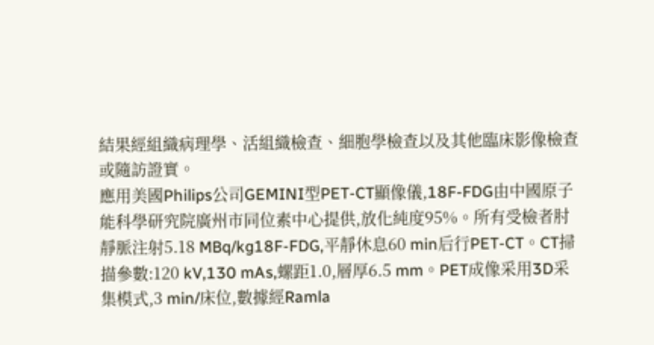結果經組織病理學、活組織檢查、細胞學檢查以及其他臨床影像檢查或隨訪證實。
應用美國Philips公司GEMINI型PET-CT顯像儀,18F-FDG由中國原子能科學研究院廣州市同位素中心提供,放化純度95%。所有受檢者肘靜脈注射5.18 MBq/kg18F-FDG,平靜休息60 min后行PET-CT。CT掃描參數:120 kV,130 mAs,螺距1.0,層厚6.5 mm。PET成像采用3D采集模式,3 min/床位,數據經Ramla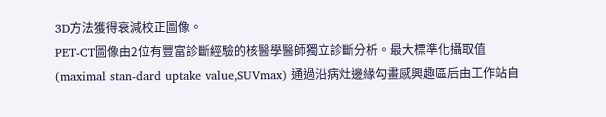3D方法獲得衰減校正圖像。
PET-CT圖像由2位有豐富診斷經驗的核醫學醫師獨立診斷分析。最大標準化攝取值(maximal stan-dard uptake value,SUVmax) 通過沿病灶邊緣勾畫感興趣區后由工作站自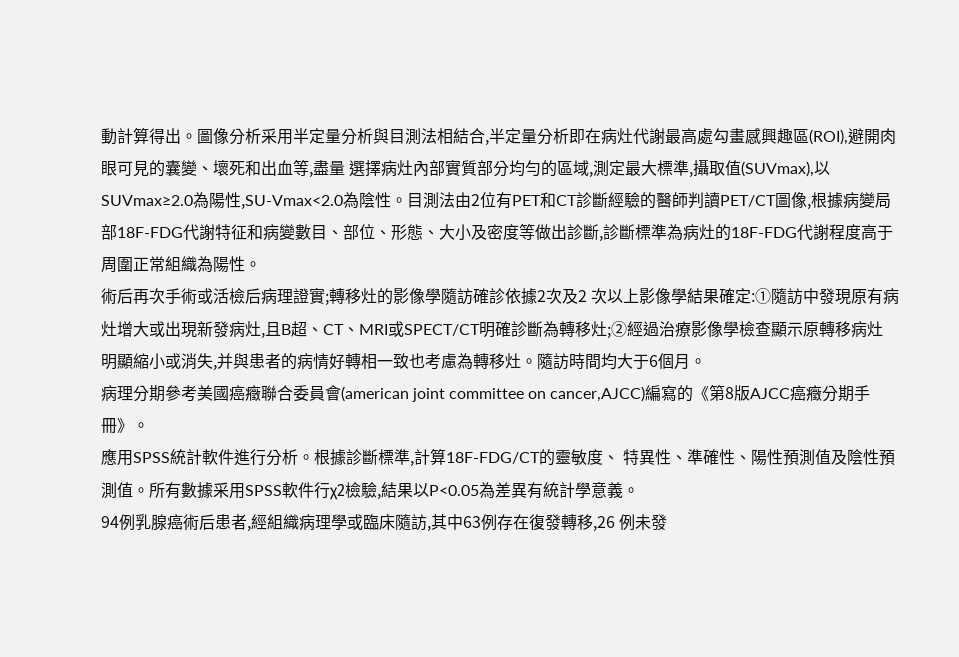動計算得出。圖像分析采用半定量分析與目測法相結合,半定量分析即在病灶代謝最高處勾畫感興趣區(ROI),避開肉眼可見的囊變、壞死和出血等,盡量 選擇病灶內部實質部分均勻的區域,測定最大標準,攝取值(SUVmax),以 SUVmax≥2.0為陽性,SU-Vmax<2.0為陰性。目測法由2位有PET和CT診斷經驗的醫師判讀PET/CT圖像,根據病變局部18F-FDG代謝特征和病變數目、部位、形態、大小及密度等做出診斷,診斷標準為病灶的18F-FDG代謝程度高于周圍正常組織為陽性。
術后再次手術或活檢后病理證實;轉移灶的影像學隨訪確診依據2次及2 次以上影像學結果確定:①隨訪中發現原有病灶增大或出現新發病灶,且B超、CT、MRI或SPECT/CT明確診斷為轉移灶;②經過治療影像學檢查顯示原轉移病灶 明顯縮小或消失,并與患者的病情好轉相一致也考慮為轉移灶。隨訪時間均大于6個月。
病理分期參考美國癌癥聯合委員會(american joint committee on cancer,AJCC)編寫的《第8版AJCC癌癥分期手冊》。
應用SPSS統計軟件進行分析。根據診斷標準,計算18F-FDG/CT的靈敏度、 特異性、準確性、陽性預測值及陰性預測值。所有數據采用SPSS軟件行χ2檢驗,結果以P<0.05為差異有統計學意義。
94例乳腺癌術后患者,經組織病理學或臨床隨訪,其中63例存在復發轉移,26 例未發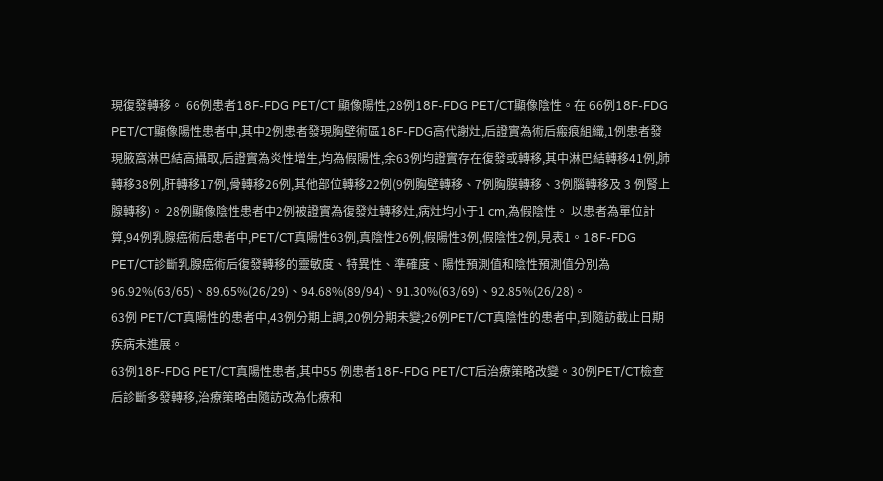現復發轉移。 66例患者18F-FDG PET/CT 顯像陽性,28例18F-FDG PET/CT顯像陰性。在 66例18F-FDG PET/CT顯像陽性患者中,其中2例患者發現胸壁術區18F-FDG高代謝灶,后證實為術后瘢痕組織,1例患者發現腋窩淋巴結高攝取,后證實為炎性增生,均為假陽性,余63例均證實存在復發或轉移,其中淋巴結轉移41例,肺轉移38例,肝轉移17例,骨轉移26例,其他部位轉移22例(9例胸壁轉移、7例胸膜轉移、3例腦轉移及 3 例腎上腺轉移)。 28例顯像陰性患者中2例被證實為復發灶轉移灶,病灶均小于1 cm,為假陰性。 以患者為單位計算,94例乳腺癌術后患者中,PET/CT真陽性63例,真陰性26例,假陽性3例,假陰性2例,見表1。18F-FDG PET/CT診斷乳腺癌術后復發轉移的靈敏度、特異性、準確度、陽性預測值和陰性預測值分別為96.92%(63/65)、89.65%(26/29)、94.68%(89/94)、91.30%(63/69)、92.85%(26/28)。
63例 PET/CT真陽性的患者中,43例分期上調,20例分期未變;26例PET/CT真陰性的患者中,到隨訪截止日期疾病未進展。
63例18F-FDG PET/CT真陽性患者,其中55 例患者18F-FDG PET/CT后治療策略改變。30例PET/CT檢查后診斷多發轉移,治療策略由隨訪改為化療和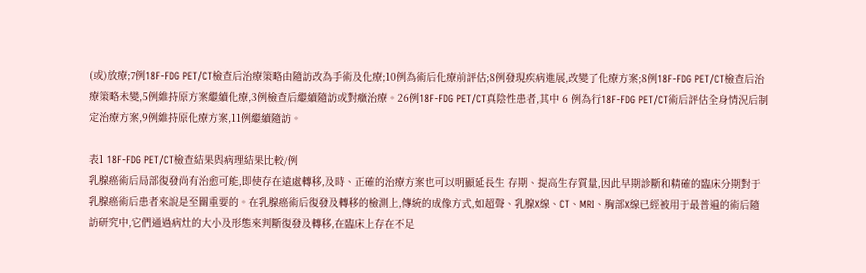(或)放療;7例18F-FDG PET/CT檢查后治療策略由隨訪改為手術及化療;10例為術后化療前評估;8例發現疾病進展,改變了化療方案;8例18F-FDG PET/CT檢查后治療策略未變,5例維持原方案繼續化療,3例檢查后繼續隨訪或對癥治療。26例18F-FDG PET/CT真陰性患者,其中 6 例為行18F-FDG PET/CT術后評估全身情況后制定治療方案,9例維持原化療方案,11例繼續隨訪。

表1 18F-FDG PET/CT檢查結果與病理結果比較/例
乳腺癌術后局部復發尚有治愈可能,即使存在遠處轉移,及時、正確的治療方案也可以明顯延長生 存期、提高生存質量,因此早期診斷和精確的臨床分期對于乳腺癌術后患者來說是至關重要的。在乳腺癌術后復發及轉移的檢測上,傳統的成像方式,如超聲、乳腺X線、CT、MRI、胸部X線已經被用于最普遍的術后隨訪研究中,它們通過病灶的大小及形態來判斷復發及轉移,在臨床上存在不足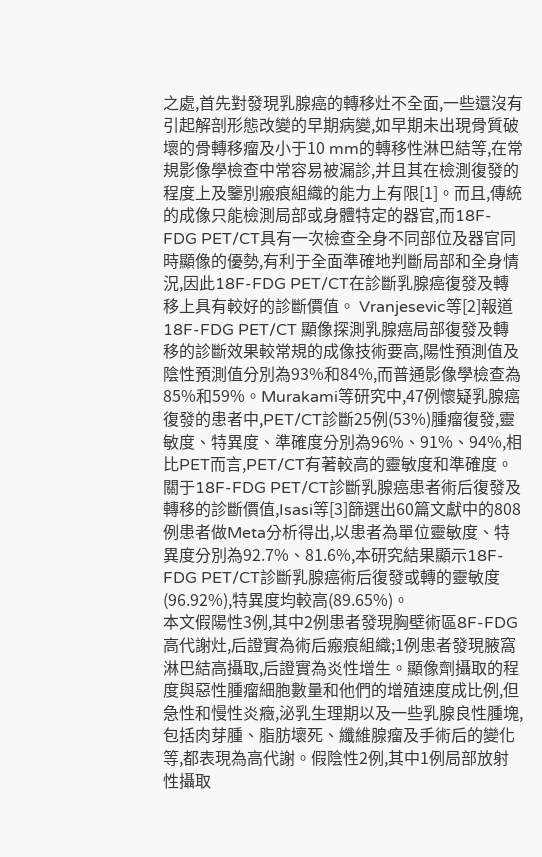之處,首先對發現乳腺癌的轉移灶不全面,一些還沒有引起解剖形態改變的早期病變,如早期未出現骨質破壞的骨轉移瘤及小于10 mm的轉移性淋巴結等,在常規影像學檢查中常容易被漏診,并且其在檢測復發的程度上及鑒別瘢痕組織的能力上有限[1]。而且,傳統的成像只能檢測局部或身體特定的器官,而18F-FDG PET/CT具有一次檢查全身不同部位及器官同時顯像的優勢,有利于全面準確地判斷局部和全身情況,因此18F-FDG PET/CT在診斷乳腺癌復發及轉移上具有較好的診斷價值。 Vranjesevic等[2]報道18F-FDG PET/CT 顯像探測乳腺癌局部復發及轉移的診斷效果較常規的成像技術要高,陽性預測值及陰性預測值分別為93%和84%,而普通影像學檢查為85%和59%。Murakami等研究中,47例懷疑乳腺癌復發的患者中,PET/CT診斷25例(53%)腫瘤復發,靈敏度、特異度、準確度分別為96%、91%、94%,相比PET而言,PET/CT有著較高的靈敏度和準確度。關于18F-FDG PET/CT診斷乳腺癌患者術后復發及轉移的診斷價值,Isasi等[3]篩選出60篇文獻中的808例患者做Meta分析得出,以患者為單位靈敏度、特異度分別為92.7%、81.6%,本研究結果顯示18F-FDG PET/CT診斷乳腺癌術后復發或轉的靈敏度(96.92%),特異度均較高(89.65%)。
本文假陽性3例,其中2例患者發現胸壁術區8F-FDG高代謝灶,后證實為術后瘢痕組織;1例患者發現腋窩淋巴結高攝取,后證實為炎性增生。顯像劑攝取的程度與惡性腫瘤細胞數量和他們的增殖速度成比例,但急性和慢性炎癥,泌乳生理期以及一些乳腺良性腫塊,包括肉芽腫、脂肪壞死、纖維腺瘤及手術后的變化等,都表現為高代謝。假陰性2例,其中1例局部放射性攝取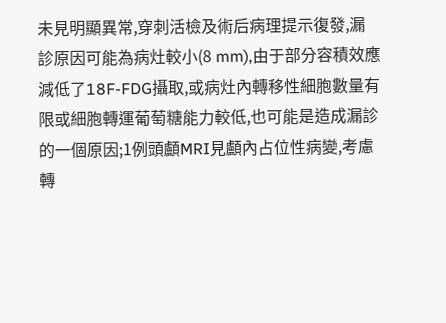未見明顯異常,穿刺活檢及術后病理提示復發,漏診原因可能為病灶較小(8 mm),由于部分容積效應減低了18F-FDG攝取,或病灶內轉移性細胞數量有限或細胞轉運葡萄糖能力較低,也可能是造成漏診的一個原因;1例頭顱MRI見顱內占位性病變,考慮轉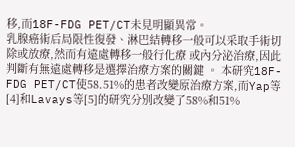移,而18F-FDG PET/CT未見明顯異常。
乳腺癌術后局限性復發、淋巴結轉移一般可以采取手術切除或放療,然而有遠處轉移一般行化療 或內分泌治療,因此判斷有無遠處轉移是選擇治療方案的關鍵 。 本研究18F-FDG PET/CT使58.51%的患者改變原治療方案,而Yap等[4]和Lavays等[5]的研究分別改變了58%和51%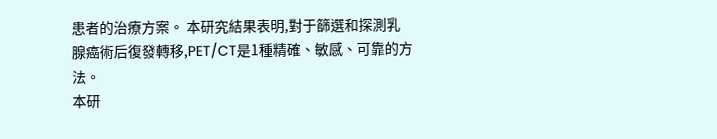患者的治療方案。 本研究結果表明,對于篩選和探測乳腺癌術后復發轉移,PET/CT是1種精確、敏感、可靠的方法。
本研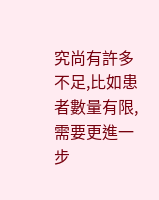究尚有許多不足,比如患者數量有限,需要更進一步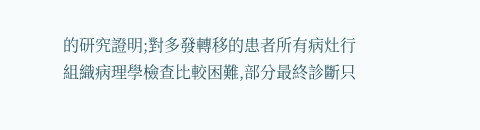的研究證明;對多發轉移的患者所有病灶行組織病理學檢查比較困難,部分最終診斷只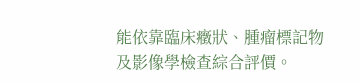能依靠臨床癥狀、腫瘤標記物及影像學檢查綜合評價。